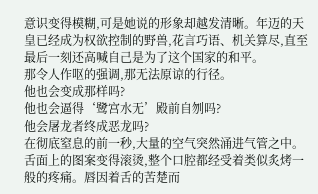意识变得模糊,可是她说的形象却越发清晰。年迈的天皇已经成为权欲控制的野兽,花言巧语、机关算尽,直至最后一刻还高喊自己是为了这个国家的和平。
那令人作呕的强调,那无法原谅的行径。
他也会变成那样吗?
他也会逼得‘鹭宫水无’殿前自刎吗?
他会屠龙者终成恶龙吗?
在彻底窒息的前一秒,大量的空气突然涌进气管之中。舌面上的图案变得滚烫,整个口腔都经受着类似炙烤一般的疼痛。唇因着舌的苦楚而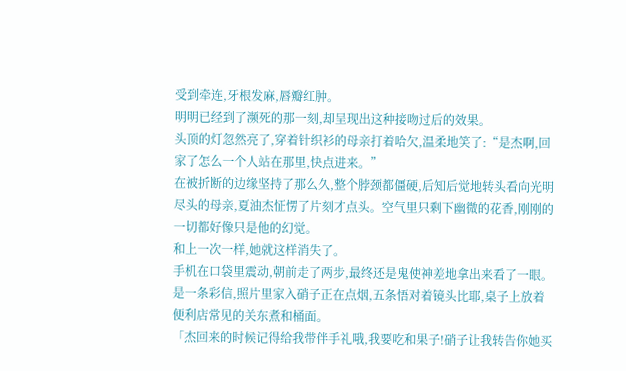受到牵连,牙根发麻,唇瓣红肿。
明明已经到了濒死的那一刻,却呈现出这种接吻过后的效果。
头顶的灯忽然亮了,穿着针织衫的母亲打着哈欠,温柔地笑了:“是杰啊,回家了怎么一个人站在那里,快点进来。”
在被折断的边缘坚持了那么久,整个脖颈都僵硬,后知后觉地转头看向光明尽头的母亲,夏油杰怔愣了片刻才点头。空气里只剩下幽微的花香,刚刚的一切都好像只是他的幻觉。
和上一次一样,她就这样消失了。
手机在口袋里震动,朝前走了两步,最终还是鬼使神差地拿出来看了一眼。是一条彩信,照片里家入硝子正在点烟,五条悟对着镜头比耶,桌子上放着便利店常见的关东煮和桶面。
「杰回来的时候记得给我带伴手礼哦,我要吃和果子!硝子让我转告你她买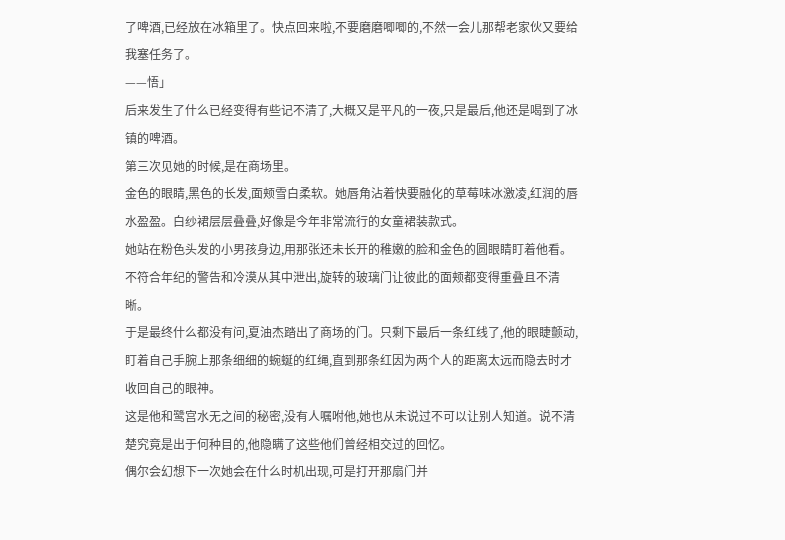了啤酒,已经放在冰箱里了。快点回来啦,不要磨磨唧唧的,不然一会儿那帮老家伙又要给我塞任务了。
——悟」
后来发生了什么已经变得有些记不清了,大概又是平凡的一夜,只是最后,他还是喝到了冰镇的啤酒。
第三次见她的时候,是在商场里。
金色的眼睛,黑色的长发,面颊雪白柔软。她唇角沾着快要融化的草莓味冰激凌,红润的唇水盈盈。白纱裙层层叠叠,好像是今年非常流行的女童裙装款式。
她站在粉色头发的小男孩身边,用那张还未长开的稚嫩的脸和金色的圆眼睛盯着他看。不符合年纪的警告和冷漠从其中泄出,旋转的玻璃门让彼此的面颊都变得重叠且不清晰。
于是最终什么都没有问,夏油杰踏出了商场的门。只剩下最后一条红线了,他的眼睫颤动,盯着自己手腕上那条细细的蜿蜒的红绳,直到那条红因为两个人的距离太远而隐去时才收回自己的眼神。
这是他和鹭宫水无之间的秘密,没有人嘱咐他,她也从未说过不可以让别人知道。说不清楚究竟是出于何种目的,他隐瞒了这些他们曾经相交过的回忆。
偶尔会幻想下一次她会在什么时机出现,可是打开那扇门并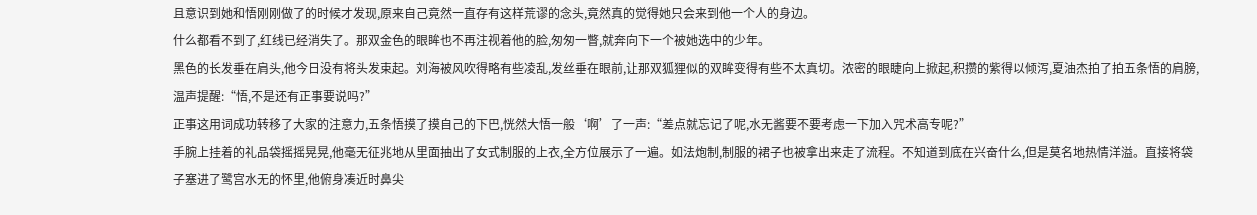且意识到她和悟刚刚做了的时候才发现,原来自己竟然一直存有这样荒谬的念头,竟然真的觉得她只会来到他一个人的身边。
什么都看不到了,红线已经消失了。那双金色的眼眸也不再注视着他的脸,匆匆一瞥,就奔向下一个被她选中的少年。
黑色的长发垂在肩头,他今日没有将头发束起。刘海被风吹得略有些凌乱,发丝垂在眼前,让那双狐狸似的双眸变得有些不太真切。浓密的眼睫向上掀起,积攒的紫得以倾泻,夏油杰拍了拍五条悟的肩膀,温声提醒:“悟,不是还有正事要说吗?”
正事这用词成功转移了大家的注意力,五条悟摸了摸自己的下巴,恍然大悟一般‘啊’了一声:“差点就忘记了呢,水无酱要不要考虑一下加入咒术高专呢?”
手腕上挂着的礼品袋摇摇晃晃,他毫无征兆地从里面抽出了女式制服的上衣,全方位展示了一遍。如法炮制,制服的裙子也被拿出来走了流程。不知道到底在兴奋什么,但是莫名地热情洋溢。直接将袋子塞进了鹭宫水无的怀里,他俯身凑近时鼻尖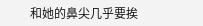和她的鼻尖几乎要挨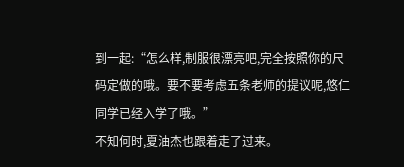到一起:“怎么样,制服很漂亮吧,完全按照你的尺码定做的哦。要不要考虑五条老师的提议呢,悠仁同学已经入学了哦。”
不知何时,夏油杰也跟着走了过来。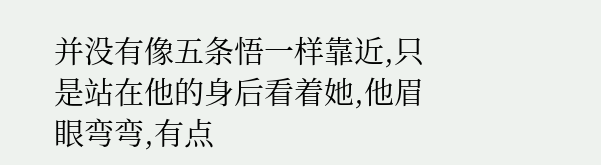并没有像五条悟一样靠近,只是站在他的身后看着她,他眉眼弯弯,有点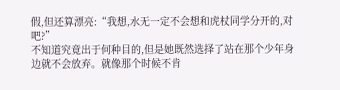假,但还算漂亮:“我想,水无一定不会想和虎杖同学分开的,对吧?”
不知道究竟出于何种目的,但是她既然选择了站在那个少年身边就不会放弃。就像那个时候不肯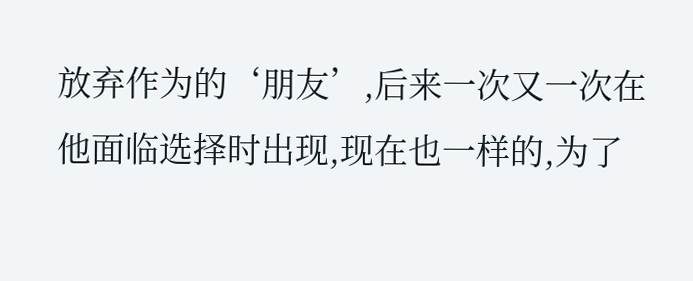放弃作为的‘朋友’,后来一次又一次在他面临选择时出现,现在也一样的,为了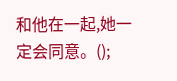和他在一起,她一定会同意。();